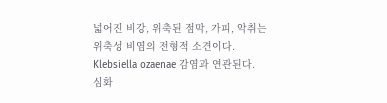넓어진 비강, 위축된 점막, 가피, 악취는 위축성 비염의 전형적 소견이다. Klebsiella ozaenae 감염과 연관된다.
심화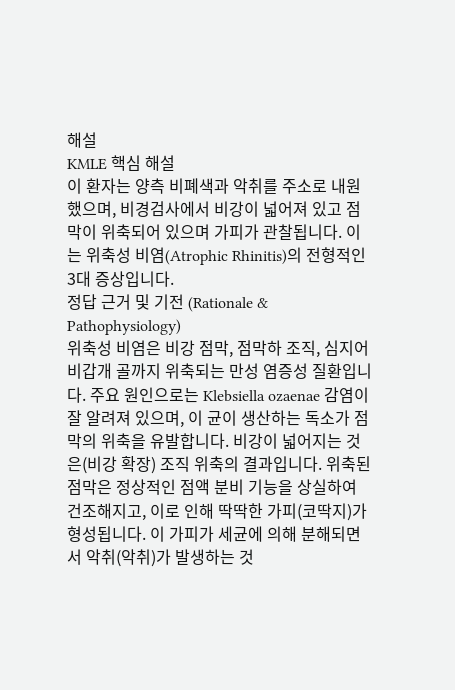해설
KMLE 핵심 해설
이 환자는 양측 비폐색과 악취를 주소로 내원했으며, 비경검사에서 비강이 넓어져 있고 점막이 위축되어 있으며 가피가 관찰됩니다. 이는 위축성 비염(Atrophic Rhinitis)의 전형적인 3대 증상입니다.
정답 근거 및 기전 (Rationale & Pathophysiology)
위축성 비염은 비강 점막, 점막하 조직, 심지어 비갑개 골까지 위축되는 만성 염증성 질환입니다. 주요 원인으로는 Klebsiella ozaenae 감염이 잘 알려져 있으며, 이 균이 생산하는 독소가 점막의 위축을 유발합니다. 비강이 넓어지는 것은(비강 확장) 조직 위축의 결과입니다. 위축된 점막은 정상적인 점액 분비 기능을 상실하여 건조해지고, 이로 인해 딱딱한 가피(코딱지)가 형성됩니다. 이 가피가 세균에 의해 분해되면서 악취(악취)가 발생하는 것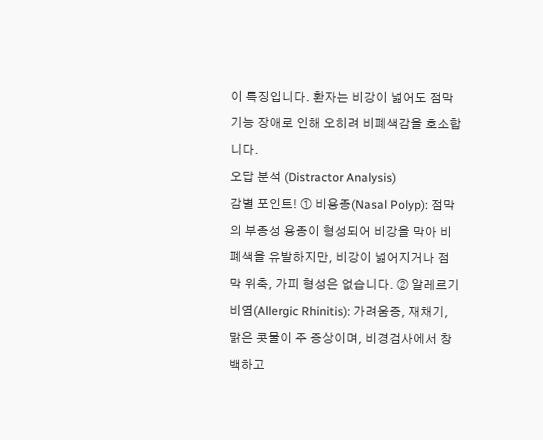이 특징입니다. 환자는 비강이 넓어도 점막 기능 장애로 인해 오히려 비폐색감을 호소합니다.
오답 분석 (Distractor Analysis)
감별 포인트! ① 비용종(Nasal Polyp): 점막의 부종성 용종이 형성되어 비강을 막아 비폐색을 유발하지만, 비강이 넓어지거나 점막 위축, 가피 형성은 없습니다. ② 알레르기 비염(Allergic Rhinitis): 가려움증, 재채기, 맑은 콧물이 주 증상이며, 비경검사에서 창백하고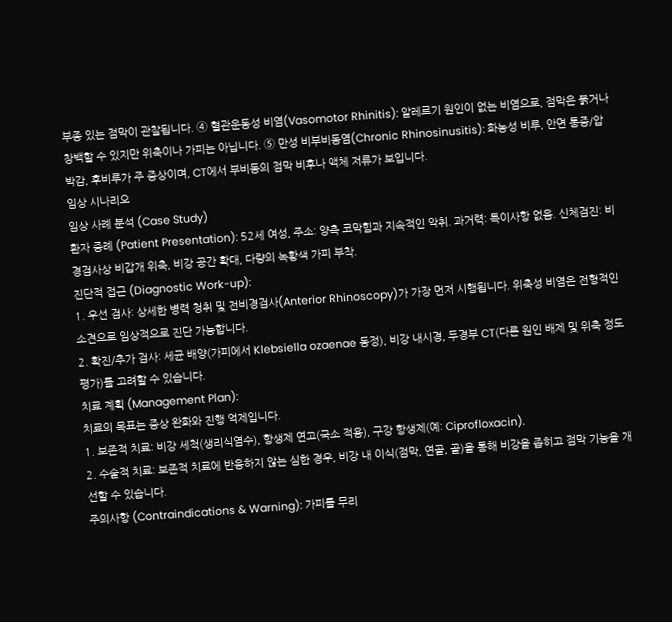부종 있는 점막이 관찰됩니다. ④ 혈관운동성 비염(Vasomotor Rhinitis): 알레르기 원인이 없는 비염으로, 점막은 붉거나 창백할 수 있지만 위축이나 가피는 아닙니다. ⑤ 만성 비부비동염(Chronic Rhinosinusitis): 화농성 비루, 안면 통증/압박감, 후비루가 주 증상이며, CT에서 부비동의 점막 비후나 액체 저류가 보입니다.
임상 시나리오
임상 사례 분석 (Case Study)
환자 증례 (Patient Presentation): 52세 여성, 주소: 양측 코막힘과 지속적인 악취. 과거력: 특이사항 없음. 신체검진: 비경검사상 비갑개 위축, 비강 공간 확대, 다량의 녹황색 가피 부착.
진단적 접근 (Diagnostic Work-up):
1. 우선 검사: 상세한 병력 청취 및 전비경검사(Anterior Rhinoscopy)가 가장 먼저 시행됩니다. 위축성 비염은 전형적인 소견으로 임상적으로 진단 가능합니다.
2. 확진/추가 검사: 세균 배양(가피에서 Klebsiella ozaenae 동정), 비강 내시경, 두경부 CT(다른 원인 배제 및 위축 정도 평가)를 고려할 수 있습니다.
치료 계획 (Management Plan):
치료의 목표는 증상 완화와 진행 억제입니다.
1. 보존적 치료: 비강 세척(생리식염수), 항생제 연고(국소 적용), 구강 항생제(예: Ciprofloxacin).
2. 수술적 치료: 보존적 치료에 반응하지 않는 심한 경우, 비강 내 이식(점막, 연골, 골)을 통해 비강을 좁히고 점막 기능을 개선할 수 있습니다.
주의사항 (Contraindications & Warning): 가피를 무리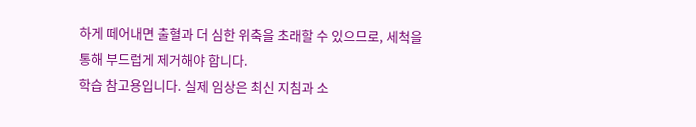하게 떼어내면 출혈과 더 심한 위축을 초래할 수 있으므로, 세척을 통해 부드럽게 제거해야 합니다.
학습 참고용입니다. 실제 임상은 최신 지침과 소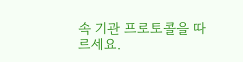속 기관 프로토콜을 따르세요.